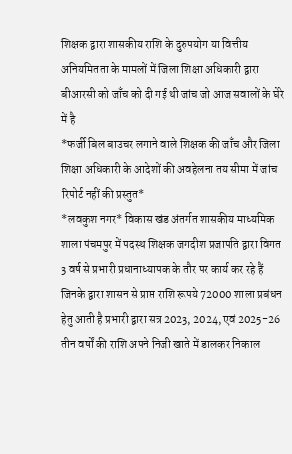शिक्षक द्वारा शासकीय राशि के दुरुपयोग या वित्तीय अनियमितता के मामलों में जिला शिक्षा अधिकारी द्वारा बीआरसी को जाँच को दी गई थी जांच जो आज सवालों के घेरे में है
*फर्जी बिल बाउचर लगाने वाले शिक्षक की जाँच और जिला शिक्षा अधिकारी के आदेशों की अवहेलना तय सीमा में जांच रिपोर्ट नहीं की प्रस्तुत*
*लवकुश नगर* विकास खंड अंतर्गत शासकीय माध्यमिक शाला पंचमपुर में पदस्थ शिक्षक जगदीश प्रजापति द्वारा विगत 3 वर्ष से प्रभारी प्रधानाध्यापक के तौर पर कार्य कर रहे हैं जिनके द्वारा शासन से प्राप्त राशि रूपये 72000 शाला प्रबंधन हेतु आती है प्रभारी द्वारा सत्र 2023, 2024, एवं 2025-26 तीन वर्षों की राशि अपने निजी खाते में डालकर निकाल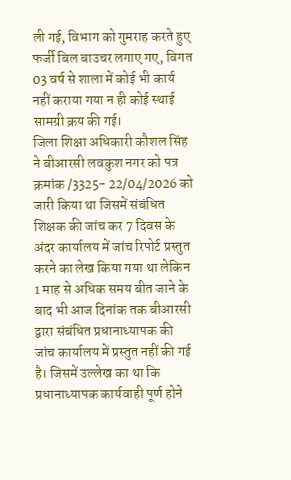ली गई, विभाग को गुमराह करते हुए फर्जी बिल बाउचर लगाए गए, विगत 03 वर्ष से शाला में कोई भी कार्य नहीं कराया गया न ही कोई स्थाई सामग्री क्रय की गई।
जिला शिक्षा अधिकारी कौशल सिंह ने बीआरसी लवकुश नगर को पत्र क्रमांक /3325- 22/04/2026 को जारी किया था जिसमें संबंधित शिक्षक की जांच कर 7 दिवस के अंदर कार्यालय में जांच रिपोर्ट प्रस्तुत करने का लेख किया गया था लेकिन 1 माह से अधिक समय बीत जाने के बाद भी आज दिनांक तक बीआरसी द्वारा संबंधित प्रधानाध्यापक की जांच कार्यालय में प्रस्तुत नहीं की गई है। जिसमें उल्लेख का था कि प्रधानाध्यापक कार्यवाही पूर्ण होने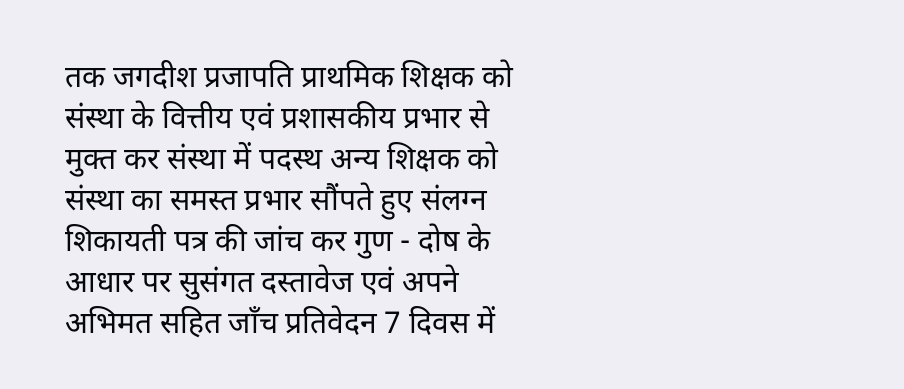तक जगदीश प्रजापति प्राथमिक शिक्षक को संस्था के वित्तीय एवं प्रशासकीय प्रभार से मुक्त कर संस्था में पदस्थ अन्य शिक्षक को संस्था का समस्त प्रभार सौंपते हुए संलग्न शिकायती पत्र की जांच कर गुण - दोष के आधार पर सुसंगत दस्तावेज एवं अपने अभिमत सहित जाँच प्रतिवेदन 7 दिवस में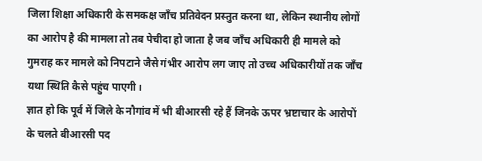जिला शिक्षा अधिकारी के समकक्ष जाँच प्रतिवेदन प्रस्तुत करना था, लेकिन स्थानीय लोगों का आरोप है की मामला तो तब पेचीदा हो जाता है जब जाँच अधिकारी ही मामले को गुमराह कर मामले को निपटाने जैसे गंभीर आरोप लग जाए तो उच्च अधिकारीयों तक जाँच यथा स्थिति कैसे पहुंच पाएगी।
ज्ञात हो कि पूर्व में जिले के नौगांव में भी बीआरसी रहे हैं जिनके ऊपर भ्रष्टाचार के आरोपों के चलते बीआरसी पद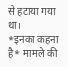से हटाया गया था।
*इनका कहना है* मामले की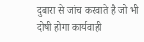दुबारा से जांच करवाते है जो भी दोषी होगा कार्यवाही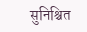सुनिश्चित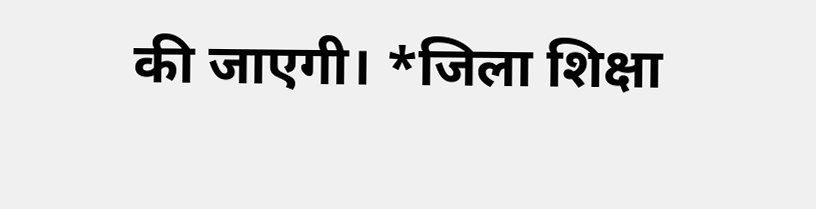की जाएगी। *जिला शिक्षा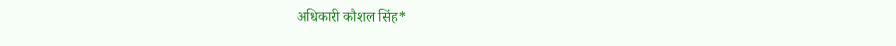अधिकारी कौशल सिंह*